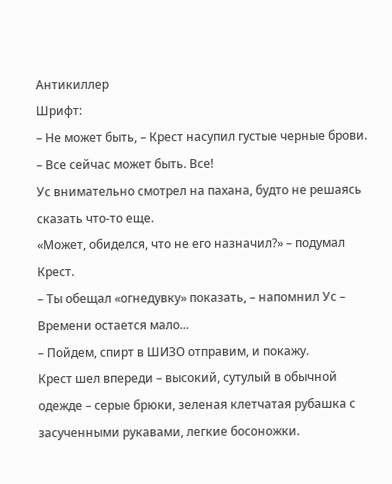Антикиллер
Шрифт:
– Не может быть, – Крест насупил густые черные брови.
– Все сейчас может быть. Все!
Ус внимательно смотрел на пахана, будто не решаясь сказать что-то еще.
«Может, обиделся, что не его назначил?» – подумал Крест.
– Ты обещал «огнедувку» показать, – напомнил Ус – Времени остается мало...
– Пойдем, спирт в ШИЗО отправим, и покажу.
Крест шел впереди – высокий, сутулый в обычной одежде – серые брюки, зеленая клетчатая рубашка с засученными рукавами, легкие босоножки.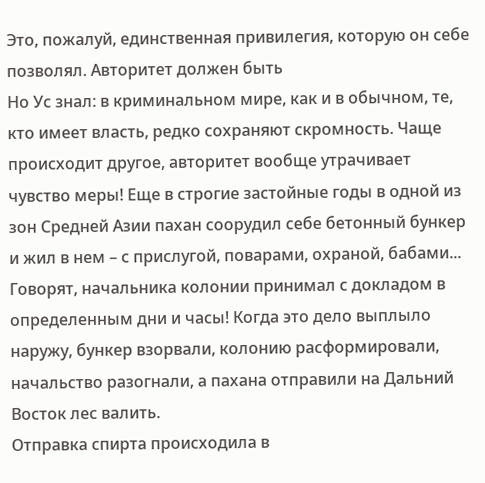Это, пожалуй, единственная привилегия, которую он себе позволял. Авторитет должен быть
Но Ус знал: в криминальном мире, как и в обычном, те, кто имеет власть, редко сохраняют скромность. Чаще происходит другое, авторитет вообще утрачивает чувство меры! Еще в строгие застойные годы в одной из зон Средней Азии пахан соорудил себе бетонный бункер и жил в нем – с прислугой, поварами, охраной, бабами... Говорят, начальника колонии принимал с докладом в определенным дни и часы! Когда это дело выплыло наружу, бункер взорвали, колонию расформировали, начальство разогнали, а пахана отправили на Дальний Восток лес валить.
Отправка спирта происходила в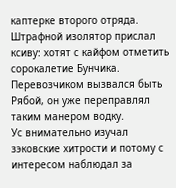каптерке второго отряда. Штрафной изолятор прислал ксиву: хотят с кайфом отметить сорокалетие Бунчика. Перевозчиком вызвался быть Рябой, он уже переправлял таким манером водку.
Ус внимательно изучал зэковские хитрости и потому с интересом наблюдал за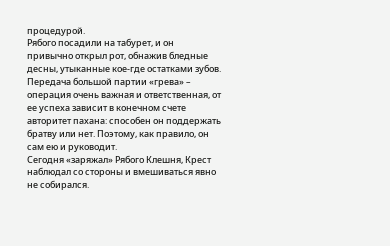процедурой.
Рябого посадили на табурет, и он привычно открыл рот, обнажив бледные десны, утыканные кое-где остатками зубов. Передача большой партии «грева» – операция очень важная и ответственная, от ее успеха зависит в конечном счете авторитет пахана: способен он поддержать братву или нет. Поэтому, как правило, он сам ею и руководит.
Сегодня «заряжал» Рябого Клешня, Крест наблюдал со стороны и вмешиваться явно не собирался.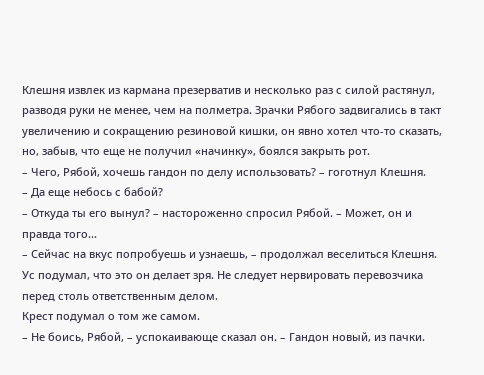Клешня извлек из кармана презерватив и несколько раз с силой растянул, разводя руки не менее, чем на полметра. Зрачки Рябого задвигались в такт увеличению и сокращению резиновой кишки, он явно хотел что-то сказать, но, забыв, что еще не получил «начинку», боялся закрыть рот.
– Чего, Рябой, хочешь гандон по делу использовать? – гоготнул Клешня.
– Да еще небось с бабой?
– Откуда ты его вынул? – настороженно спросил Рябой. – Может, он и правда того...
– Сейчас на вкус попробуешь и узнаешь, – продолжал веселиться Клешня.
Ус подумал, что это он делает зря. Не следует нервировать перевозчика перед столь ответственным делом.
Крест подумал о том же самом.
– Не боись, Рябой, – успокаивающе сказал он. – Гандон новый, из пачки.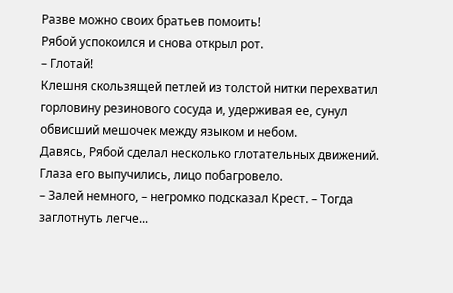Разве можно своих братьев помоить!
Рябой успокоился и снова открыл рот.
– Глотай!
Клешня скользящей петлей из толстой нитки перехватил горловину резинового сосуда и, удерживая ее, сунул обвисший мешочек между языком и небом.
Давясь, Рябой сделал несколько глотательных движений. Глаза его выпучились, лицо побагровело.
– Залей немного, – негромко подсказал Крест. – Тогда заглотнуть легче...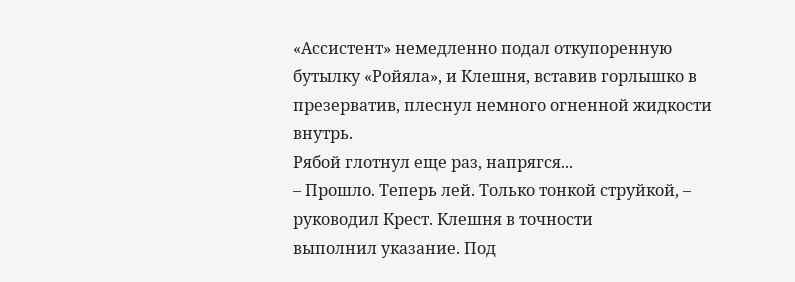«Ассистент» немедленно подал откупоренную бутылку «Ройяла», и Клешня, вставив горлышко в презерватив, плеснул немного огненной жидкости внутрь.
Рябой глотнул еще раз, напрягся...
– Прошло. Теперь лей. Только тонкой струйкой, – руководил Крест. Клешня в точности
выполнил указание. Под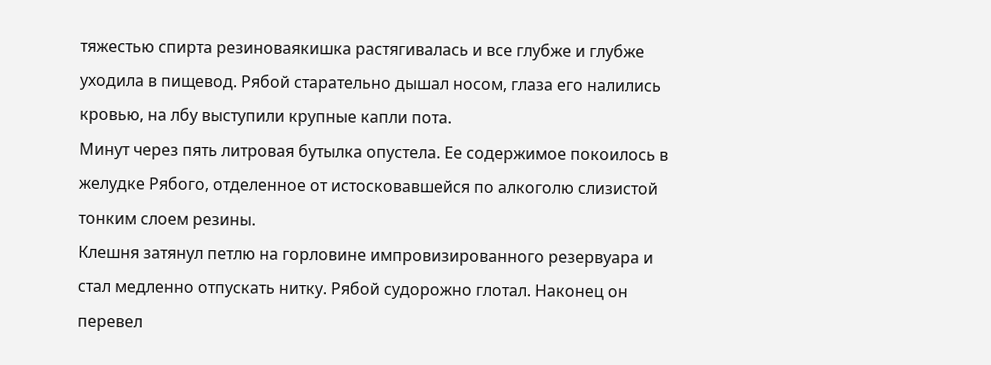тяжестью спирта резиноваякишка растягивалась и все глубже и глубже уходила в пищевод. Рябой старательно дышал носом, глаза его налились кровью, на лбу выступили крупные капли пота.
Минут через пять литровая бутылка опустела. Ее содержимое покоилось в желудке Рябого, отделенное от истосковавшейся по алкоголю слизистой тонким слоем резины.
Клешня затянул петлю на горловине импровизированного резервуара и стал медленно отпускать нитку. Рябой судорожно глотал. Наконец он перевел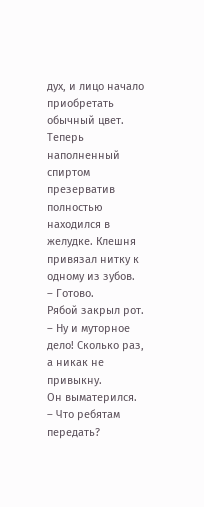дух, и лицо начало приобретать обычный цвет. Теперь наполненный спиртом презерватив полностью находился в желудке. Клешня привязал нитку к одному из зубов.
– Готово.
Рябой закрыл рот.
– Ну и муторное дело! Сколько раз, а никак не привыкну.
Он выматерился.
– Что ребятам передать?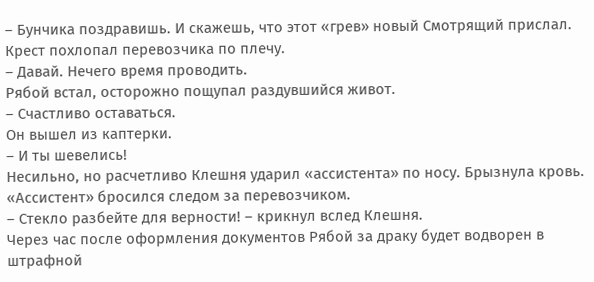– Бунчика поздравишь. И скажешь, что этот «грев» новый Смотрящий прислал.
Крест похлопал перевозчика по плечу.
– Давай. Нечего время проводить.
Рябой встал, осторожно пощупал раздувшийся живот.
– Счастливо оставаться.
Он вышел из каптерки.
– И ты шевелись!
Несильно, но расчетливо Клешня ударил «ассистента» по носу. Брызнула кровь. «Ассистент» бросился следом за перевозчиком.
– Стекло разбейте для верности! – крикнул вслед Клешня.
Через час после оформления документов Рябой за драку будет водворен в штрафной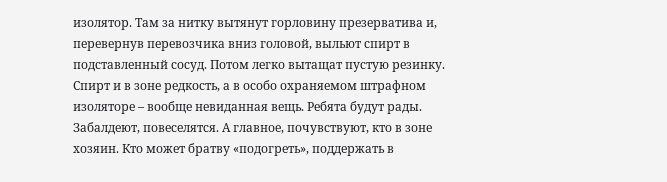изолятор. Там за нитку вытянут горловину презерватива и, перевернув перевозчика вниз головой, выльют спирт в подставленный сосуд. Потом легко вытащат пустую резинку.
Спирт и в зоне редкость, а в особо охраняемом штрафном изоляторе – вообще невиданная вещь. Ребята будут рады. Забалдеют, повеселятся. А главное, почувствуют, кто в зоне хозяин. Кто может братву «подогреть», поддержать в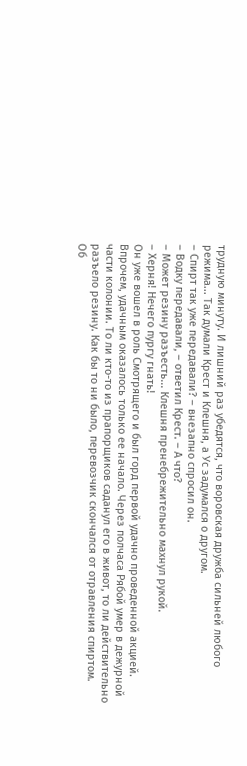трудную минуту. И лишний раз убедятся, что воровская дружба сильней любого режима... Так думали Крест и Клешня, а Ус задумался о другом.
– Спирт так уже передавали? – внезапно спросил он.
– Водку передавали, – ответил Крест. – А что?
– Может резину разъесть... Клешня пренебрежительно махнул рукой.
– Херня! Нечего пургу гнать!
Он уже вошел в роль Смотрящего и был горд первой удачно проведенной акцией.
Впрочем, удачным оказалось только ее начало. Через полчаса Рябой умер в дежурной части колонии. То ли кто-то из прапорщиков саданул его в живот, то ли действительно разъело резину. Как бы то ни было, перевозчик скончался от отравления спиртом.
Об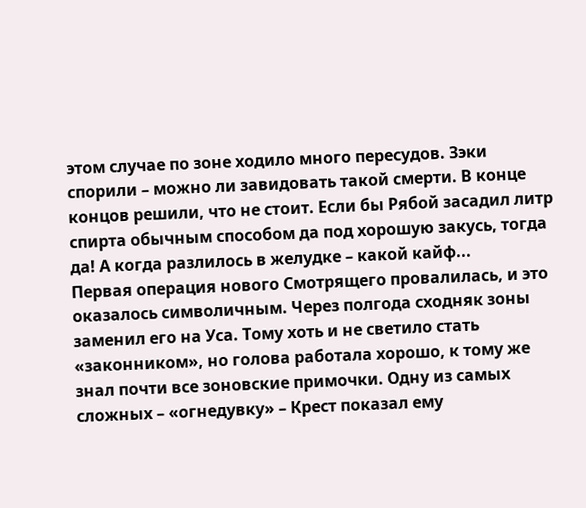этом случае по зоне ходило много пересудов. Зэки спорили – можно ли завидовать такой смерти. В конце концов решили, что не стоит. Если бы Рябой засадил литр спирта обычным способом да под хорошую закусь, тогда да! А когда разлилось в желудке – какой кайф...
Первая операция нового Смотрящего провалилась, и это оказалось символичным. Через полгода сходняк зоны заменил его на Уса. Тому хоть и не светило стать «законником», но голова работала хорошо, к тому же знал почти все зоновские примочки. Одну из самых сложных – «огнедувку» – Крест показал ему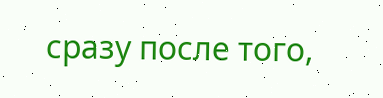сразу после того,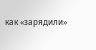как «зарядили»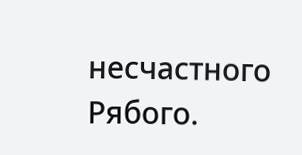несчастного Рябого.